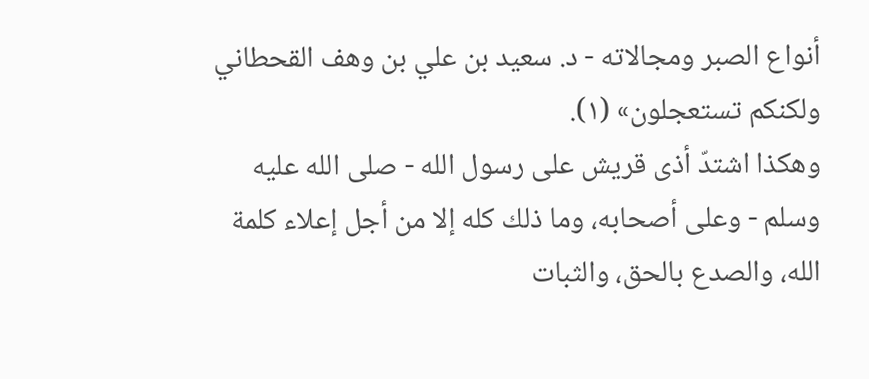أنواع الصبر ومجالاته - د. سعيد بن علي بن وهف القحطاني
ولكنكم تستعجلون» (١).
وهكذا اشتدّ أذى قريش على رسول الله - صلى الله عليه وسلم - وعلى أصحابه، وما ذلك كله إلا من أجل إعلاء كلمة الله، والصدع بالحق، والثبات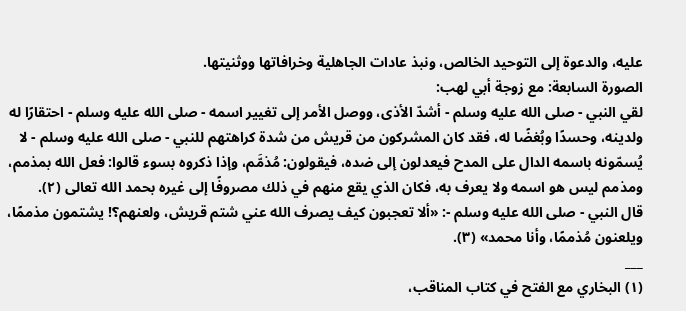عليه، والدعوة إلى التوحيد الخالص، ونبذ عادات الجاهلية وخرافاتها ووثنيتها.
الصورة السابعة: مع زوجة أبي لهب:
لقي النبي - صلى الله عليه وسلم - أشدّ الأذى، ووصل الأمر إلى تغيير اسمه - صلى الله عليه وسلم - احتقارًا له ولدينه، وحسدًا وبُغضًا له، فقد كان المشركون من قريش من شدة كراهتهم للنبي - صلى الله عليه وسلم - لا يُسمّونه باسمه الدال على المدح فيعدلون إلى ضده، فيقولون: مُذمَّم، وإذا ذكروه بسوء قالوا: فعل الله بمذمم، ومذمم ليس هو اسمه ولا يعرف به، فكان الذي يقع منهم في ذلك مصروفًا إلى غيره بحمد الله تعالى (٢).
قال النبي - صلى الله عليه وسلم -: «ألا تعجبون كيف يصرف الله عني شتم قريش، ولعنهم؟! يشتمون مذممًا، ويلعنون مُذممًا، وأنا محمد» (٣).
___
(١) البخاري مع الفتح في كتاب المناقب،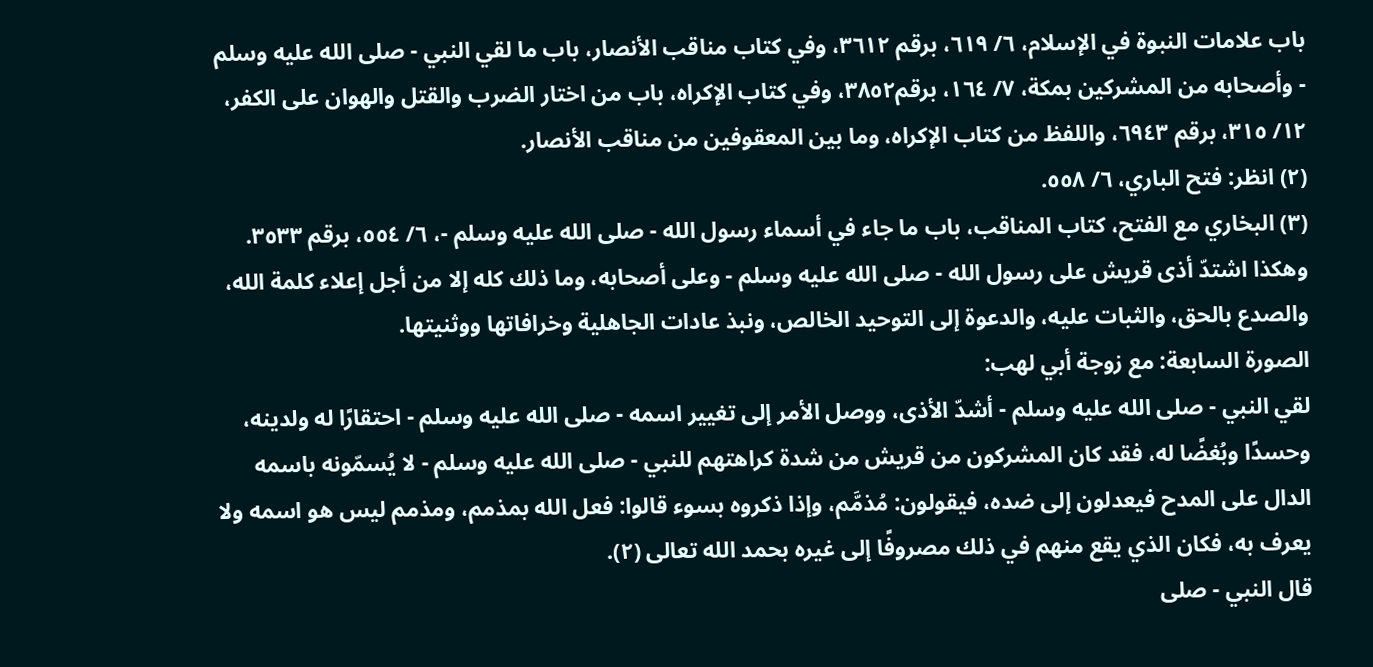باب علامات النبوة في الإسلام، ٦/ ٦١٩، برقم ٣٦١٢، وفي كتاب مناقب الأنصار، باب ما لقي النبي - صلى الله عليه وسلم - وأصحابه من المشركين بمكة، ٧/ ١٦٤، برقم٣٨٥٢، وفي كتاب الإكراه، باب من اختار الضرب والقتل والهوان على الكفر، ١٢/ ٣١٥، برقم ٦٩٤٣، واللفظ من كتاب الإكراه، وما بين المعقوفين من مناقب الأنصار.
(٢) انظر: فتح الباري، ٦/ ٥٥٨.
(٣) البخاري مع الفتح، كتاب المناقب، باب ما جاء في أسماء رسول الله - صلى الله عليه وسلم -، ٦/ ٥٥٤، برقم ٣٥٣٣.
وهكذا اشتدّ أذى قريش على رسول الله - صلى الله عليه وسلم - وعلى أصحابه، وما ذلك كله إلا من أجل إعلاء كلمة الله، والصدع بالحق، والثبات عليه، والدعوة إلى التوحيد الخالص، ونبذ عادات الجاهلية وخرافاتها ووثنيتها.
الصورة السابعة: مع زوجة أبي لهب:
لقي النبي - صلى الله عليه وسلم - أشدّ الأذى، ووصل الأمر إلى تغيير اسمه - صلى الله عليه وسلم - احتقارًا له ولدينه، وحسدًا وبُغضًا له، فقد كان المشركون من قريش من شدة كراهتهم للنبي - صلى الله عليه وسلم - لا يُسمّونه باسمه الدال على المدح فيعدلون إلى ضده، فيقولون: مُذمَّم، وإذا ذكروه بسوء قالوا: فعل الله بمذمم، ومذمم ليس هو اسمه ولا يعرف به، فكان الذي يقع منهم في ذلك مصروفًا إلى غيره بحمد الله تعالى (٢).
قال النبي - صلى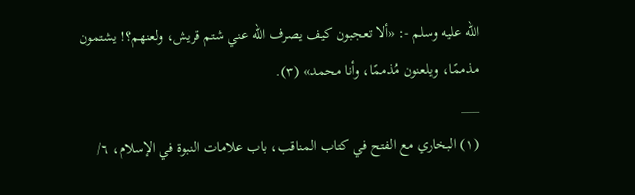الله عليه وسلم -: «ألا تعجبون كيف يصرف الله عني شتم قريش، ولعنهم؟! يشتمون مذممًا، ويلعنون مُذممًا، وأنا محمد» (٣).
___
(١) البخاري مع الفتح في كتاب المناقب، باب علامات النبوة في الإسلام، ٦/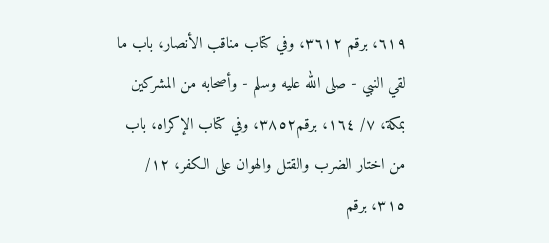٦١٩، برقم ٣٦١٢، وفي كتاب مناقب الأنصار، باب ما لقي النبي - صلى الله عليه وسلم - وأصحابه من المشركين بمكة، ٧/ ١٦٤، برقم٣٨٥٢، وفي كتاب الإكراه، باب من اختار الضرب والقتل والهوان على الكفر، ١٢/ ٣١٥، برقم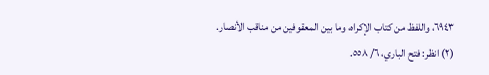٦٩٤٣، واللفظ من كتاب الإكراه، وما بين المعقوفين من مناقب الأنصار.
(٢) انظر: فتح الباري، ٦/ ٥٥٨.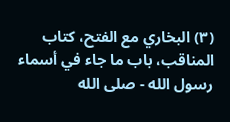(٣) البخاري مع الفتح، كتاب المناقب، باب ما جاء في أسماء رسول الله - صلى الله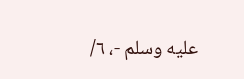عليه وسلم -، ٦/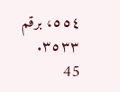٥٥٤، برقم ٣٥٣٣.
45